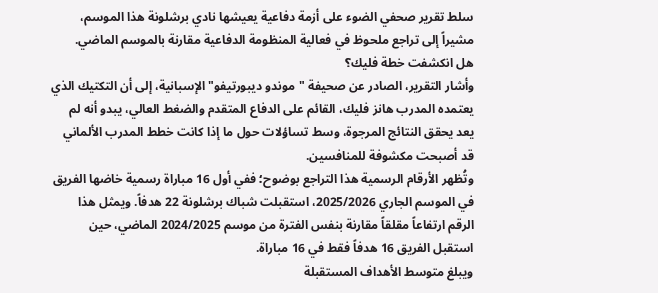سلط تقرير صحفي الضوء على أزمة دفاعية يعيشها نادي برشلونة هذا الموسم، مشيراً إلى تراجع ملحوظ في فعالية المنظومة الدفاعية مقارنة بالموسم الماضي.
هل انكشفت خطة فليك؟
وأشار التقرير، الصادر عن صحيفة "موندو ديبورتيفو" الإسبانية، إلى أن التكتيك الذي يعتمده المدرب هانز فليك، القائم على الدفاع المتقدم والضغط العالي، يبدو أنه لم يعد يحقق النتائج المرجوة، وسط تساؤلات حول ما إذا كانت خطط المدرب الألماني قد أصبحت مكشوفة للمنافسين.
وتُظهر الأرقام الرسمية هذا التراجع بوضوح؛ ففي أول 16 مباراة رسمية خاضها الفريق في الموسم الجاري 2025/2026، استقبلت شباك برشلونة 22 هدفاً. ويمثل هذا الرقم ارتفاعاً مقلقاً مقارنة بنفس الفترة من موسم 2024/2025 الماضي، حين استقبل الفريق 16 هدفاً فقط في 16 مباراة.
ويبلغ متوسط الأهداف المستقبلة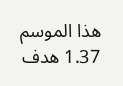هذا الموسم 1.37 هدف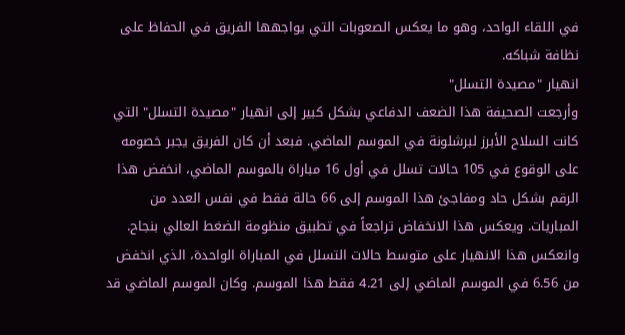في اللقاء الواحد، وهو ما يعكس الصعوبات التي يواجهها الفريق في الحفاظ على نظافة شباكه.
انهيار "مصيدة التسلل"
وأرجعت الصحيفة هذا الضعف الدفاعي بشكل كبير إلى انهيار "مصيدة التسلل" التي كانت السلاح الأبرز لبرشلونة في الموسم الماضي. فبعد أن كان الفريق يجبر خصومه على الوقوع في 105 حالات تسلل في أول 16 مباراة بالموسم الماضي، انخفض هذا الرقم بشكل حاد ومفاجئ هذا الموسم إلى 66 حالة فقط في نفس العدد من المباريات. ويعكس هذا الانخفاض تراجعاً في تطبيق منظومة الضغط العالي بنجاح.
وانعكس هذا الانهيار على متوسط حالات التسلل في المباراة الواحدة، الذي انخفض من 6.56 في الموسم الماضي إلى 4.21 فقط هذا الموسم. وكان الموسم الماضي قد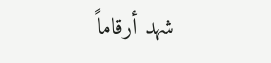شهد أرقاماً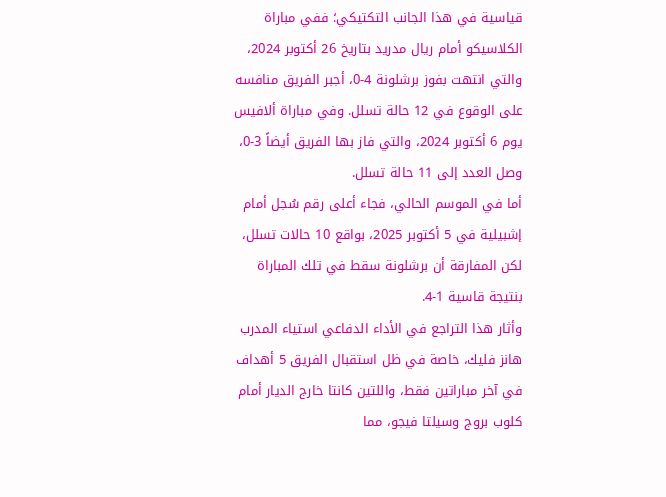قياسية في هذا الجانب التكتيكي؛ ففي مباراة الكلاسيكو أمام ريال مدريد بتاريخ 26 أكتوبر 2024، والتي انتهت بفوز برشلونة 4-0، أجبر الفريق منافسه على الوقوع في 12 حالة تسلل. وفي مباراة ألافيس يوم 6 أكتوبر 2024، والتي فاز بها الفريق أيضاً 3-0، وصل العدد إلى 11 حالة تسلل.
أما في الموسم الحالي، فجاء أعلى رقم سُجل أمام إشبيلية في 5 أكتوبر 2025، بواقع 10 حالات تسلل، لكن المفارقة أن برشلونة سقط في تلك المباراة بنتيجة قاسية 1-4.
وأثار هذا التراجع في الأداء الدفاعي استياء المدرب هانز فليك، خاصة في ظل استقبال الفريق 5 أهداف في آخر مباراتين فقط، واللتين كانتا خارج الديار أمام كلوب بروج وسيلتا فيجو، مما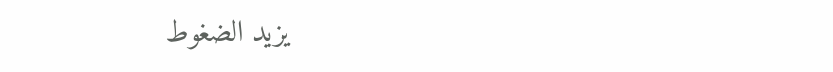يزيد الضغوط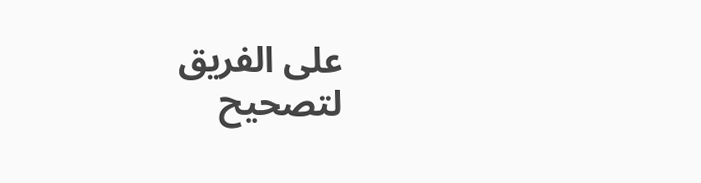على الفريق لتصحيح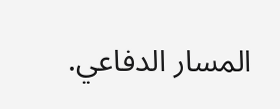المسار الدفاعي.